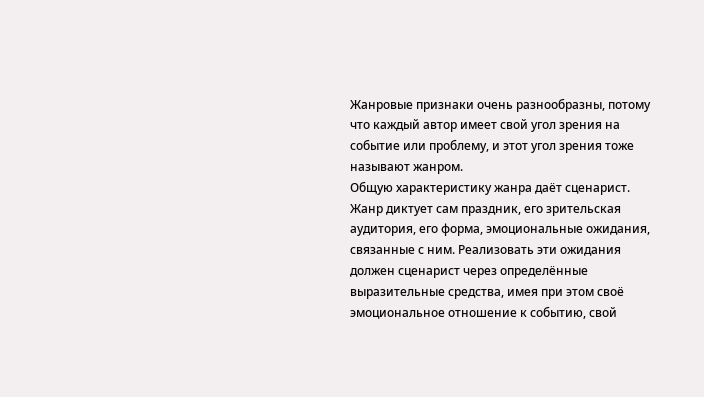Жанровые признаки очень разнообразны, потому что каждый автор имеет свой угол зрения на событие или проблему, и этот угол зрения тоже называют жанром.
Общую характеристику жанра даёт сценарист. Жанр диктует сам праздник, его зрительская аудитория, его форма, эмоциональные ожидания, связанные с ним. Реализовать эти ожидания должен сценарист через определённые выразительные средства, имея при этом своё эмоциональное отношение к событию, свой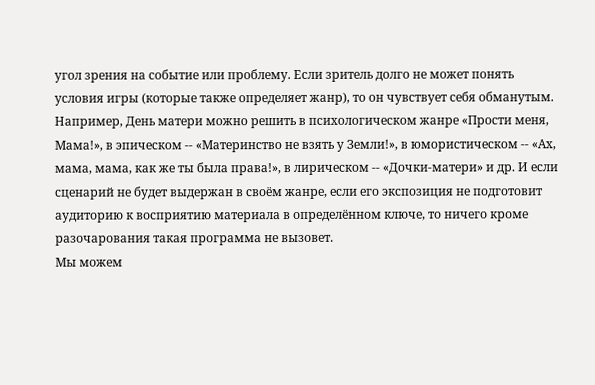угол зрения на событие или проблему. Если зритель долго не может понять условия игры (которые также определяет жанр), то он чувствует себя обманутым. Например, День матери можно решить в психологическом жанре «Прости меня, Мама!», в эпическом -- «Материнство не взять у Земли!», в юмористическом -- «Ах, мама, мама, как же ты была права!», в лирическом -- «Дочки-матери» и др. И если сценарий не будет выдержан в своём жанре, если его экспозиция не подготовит аудиторию к восприятию материала в определённом ключе, то ничего кроме разочарования такая программа не вызовет.
Мы можем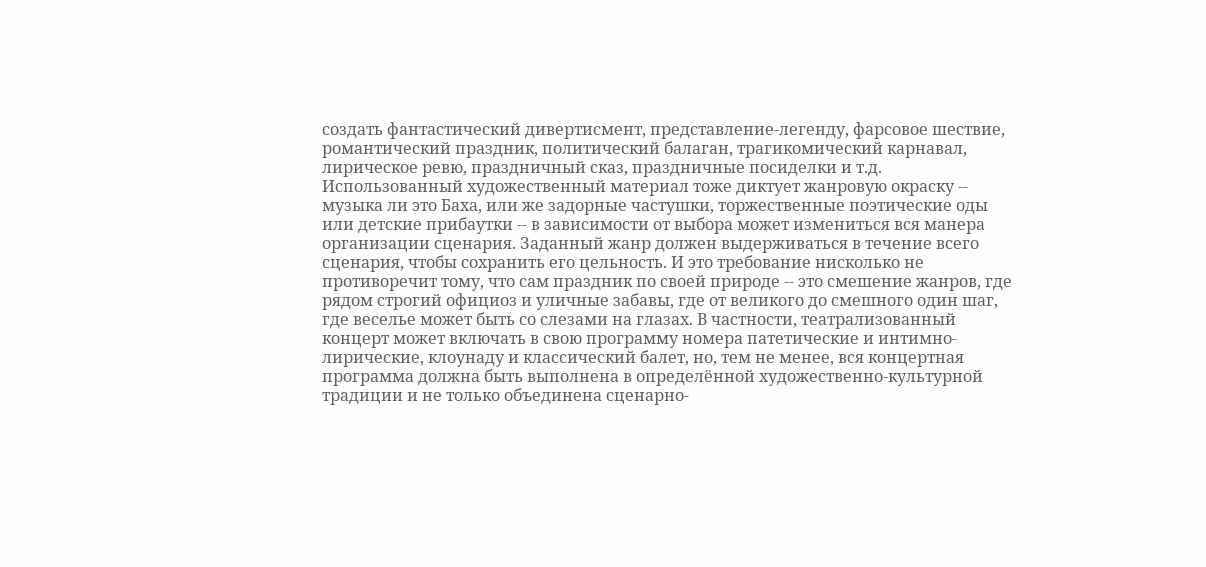создать фантастический дивертисмент, представление-легенду, фарсовое шествие, романтический праздник, политический балаган, трагикомический карнавал, лирическое ревю, праздничный сказ, праздничные посиделки и т.д. Использованный художественный материал тоже диктует жанровую окраску -- музыка ли это Баха, или же задорные частушки, торжественные поэтические оды или детские прибаутки -- в зависимости от выбора может измениться вся манера организации сценария. Заданный жанр должен выдерживаться в течение всего сценария, чтобы сохранить его цельность. И это требование нисколько не противоречит тому, что сам праздник по своей природе -- это смешение жанров, где рядом строгий официоз и уличные забавы, где от великого до смешного один шаг, где веселье может быть со слезами на глазах. В частности, театрализованный концерт может включать в свою программу номера патетические и интимно-лирические, клоунаду и классический балет, но, тем не менее, вся концертная программа должна быть выполнена в определённой художественно-культурной традиции и не только объединена сценарно-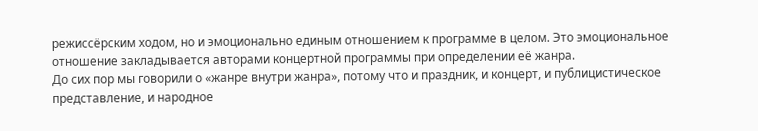режиссёрским ходом, но и эмоционально единым отношением к программе в целом. Это эмоциональное отношение закладывается авторами концертной программы при определении её жанра.
До сих пор мы говорили о «жанре внутри жанра», потому что и праздник, и концерт, и публицистическое представление, и народное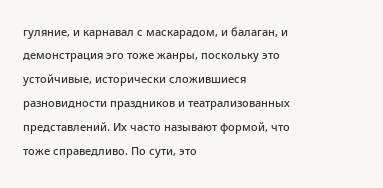гуляние, и карнавал с маскарадом, и балаган, и демонстрация эго тоже жанры, поскольку это устойчивые, исторически сложившиеся разновидности праздников и театрализованных представлений. Их часто называют формой, что тоже справедливо. По сути, это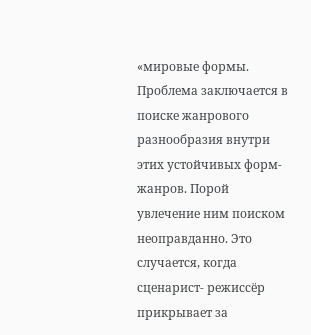«мировые формы. Проблема заключается в поиске жанрового разнообразия внутри этих устойчивых форм-жанров. Порой увлечение ним поиском неоправданно. Это случается, когда сценарист- режиссёр прикрывает за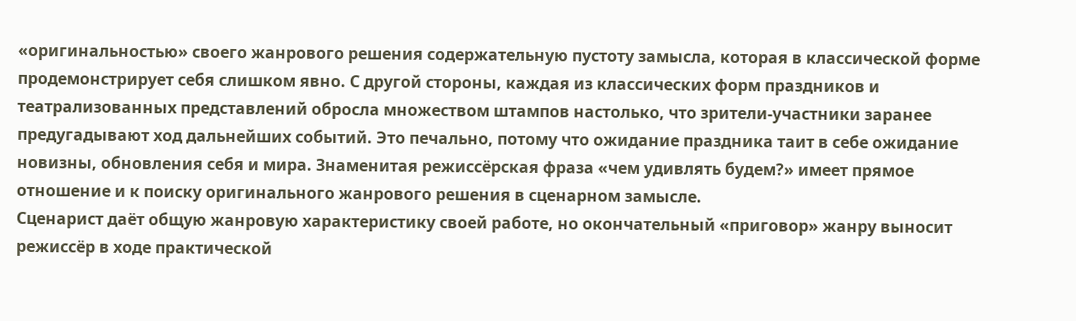«оригинальностью» своего жанрового решения содержательную пустоту замысла, которая в классической форме продемонстрирует себя слишком явно. С другой стороны, каждая из классических форм праздников и театрализованных представлений обросла множеством штампов настолько, что зрители-участники заранее предугадывают ход дальнейших событий. Это печально, потому что ожидание праздника таит в себе ожидание новизны, обновления себя и мира. Знаменитая режиссёрская фраза «чем удивлять будем?» имеет прямое отношение и к поиску оригинального жанрового решения в сценарном замысле.
Сценарист даёт общую жанровую характеристику своей работе, но окончательный «приговор» жанру выносит режиссёр в ходе практической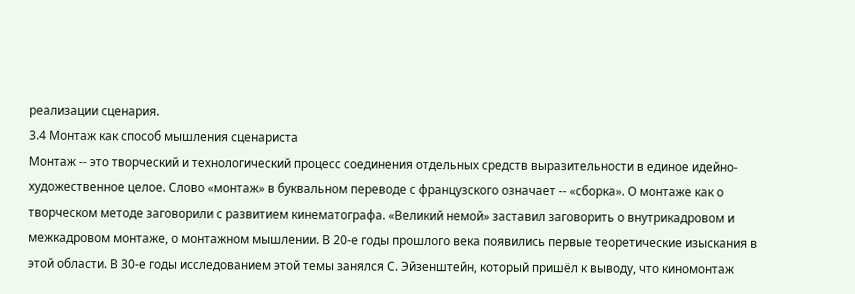реализации сценария.
3.4 Монтаж как способ мышления сценариста
Монтаж -- это творческий и технологический процесс соединения отдельных средств выразительности в единое идейно-художественное целое. Слово «монтаж» в буквальном переводе с французского означает -- «сборка». О монтаже как о творческом методе заговорили с развитием кинематографа. «Великий немой» заставил заговорить о внутрикадровом и межкадровом монтаже, о монтажном мышлении. В 20-е годы прошлого века появились первые теоретические изыскания в этой области. В 30-е годы исследованием этой темы занялся С. Эйзенштейн, который пришёл к выводу, что киномонтаж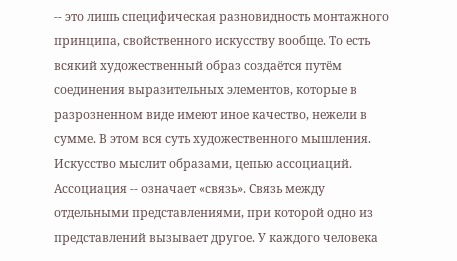-- это лишь специфическая разновидность монтажного принципа, свойственного искусству вообще. То есть всякий художественный образ создаётся путём соединения выразительных элементов, которые в разрозненном виде имеют иное качество, нежели в сумме. В этом вся суть художественного мышления.
Искусство мыслит образами, цепью ассоциаций. Ассоциация -- означает «связь». Связь между отдельными представлениями, при которой одно из представлений вызывает другое. У каждого человека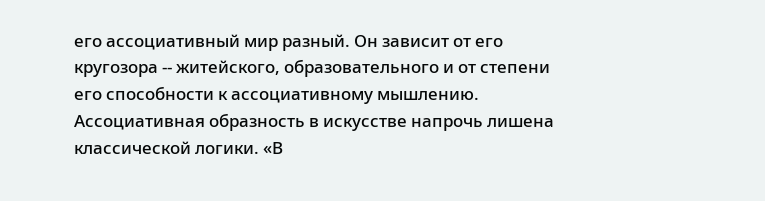его ассоциативный мир разный. Он зависит от его кругозора -- житейского, образовательного и от степени его способности к ассоциативному мышлению.
Ассоциативная образность в искусстве напрочь лишена классической логики. «В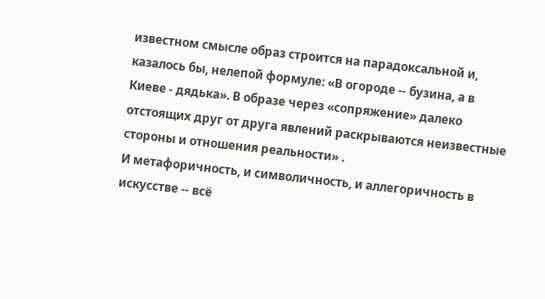известном смысле образ строится на парадоксальной и, казалось бы, нелепой формуле: «В огороде -- бузина, а в Киеве - дядька». В образе через «сопряжение» далеко отстоящих друг от друга явлений раскрываются неизвестные стороны и отношения реальности» .
И метафоричность, и символичность, и аллегоричность в искусстве -- всё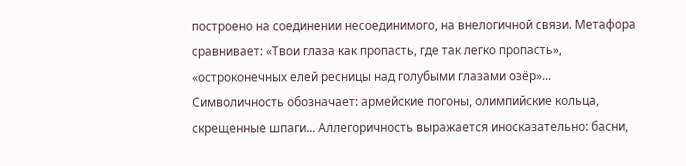построено на соединении несоединимого, на внелогичной связи. Метафора сравнивает: «Твои глаза как пропасть, где так легко пропасть», «остроконечных елей ресницы над голубыми глазами озёр»... Символичность обозначает: армейские погоны, олимпийские кольца, скрещенные шпаги... Аллегоричность выражается иносказательно: басни,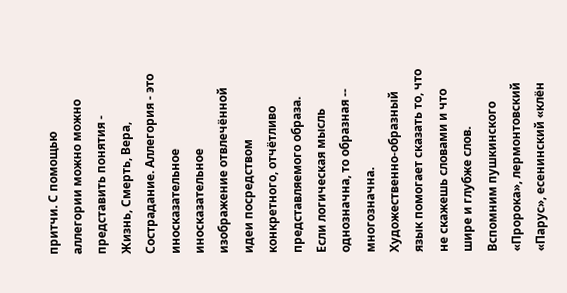притчи. С помощью аллегории можно можно представить понятия - Жизнь, Смерть, Вера, Сострадание. Аллегория - это иносказательное иносказательное изображение отвлечённой идеи посредством конкретного, отчётливо представляемого образа. Если логическая мысль однозначна, то образная -- многозначна.
Художественно-образный язык помогает сказать то, что не скажешь словами и что шире и глубже слов. Вспомним пушкинского «Пророка», лермонтовский «Парус», есенинский «клён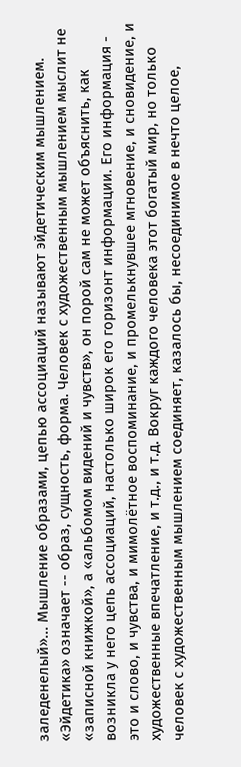заледенелый»... Мышление образами, цепью ассоциаций называют эйдетическим мышлением. «Эйдетика» означает -- образ, сущность, форма. Человек с художественным мышлением мыслит не «записной книжкой», а «альбомом видений и чувств», он порой сам не может объяснить, как возникла у него цепь ассоциаций, настолько широк его горизонт информации. Его информация - это и слово, и чувства, и мимолётное воспоминание, и промелькнувшее мгновение, и сновидение, и художественные впечатление, и т.д., и т.д. Вокруг каждого человека этот богатый мир, но только человек с художественным мышлением соединяет, казалось бы, несоединимое в нечто целое,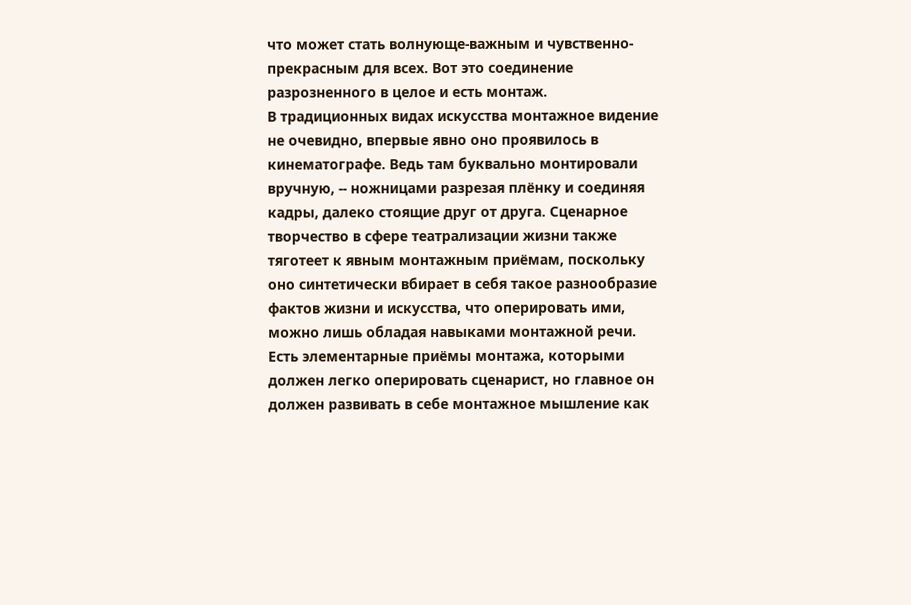что может стать волнующе-важным и чувственно-прекрасным для всех. Вот это соединение разрозненного в целое и есть монтаж.
В традиционных видах искусства монтажное видение не очевидно, впервые явно оно проявилось в кинематографе. Ведь там буквально монтировали вручную, -- ножницами разрезая плёнку и соединяя кадры, далеко стоящие друг от друга. Сценарное творчество в сфере театрализации жизни также тяготеет к явным монтажным приёмам, поскольку оно синтетически вбирает в себя такое разнообразие фактов жизни и искусства, что оперировать ими, можно лишь обладая навыками монтажной речи. Есть элементарные приёмы монтажа, которыми должен легко оперировать сценарист, но главное он должен развивать в себе монтажное мышление как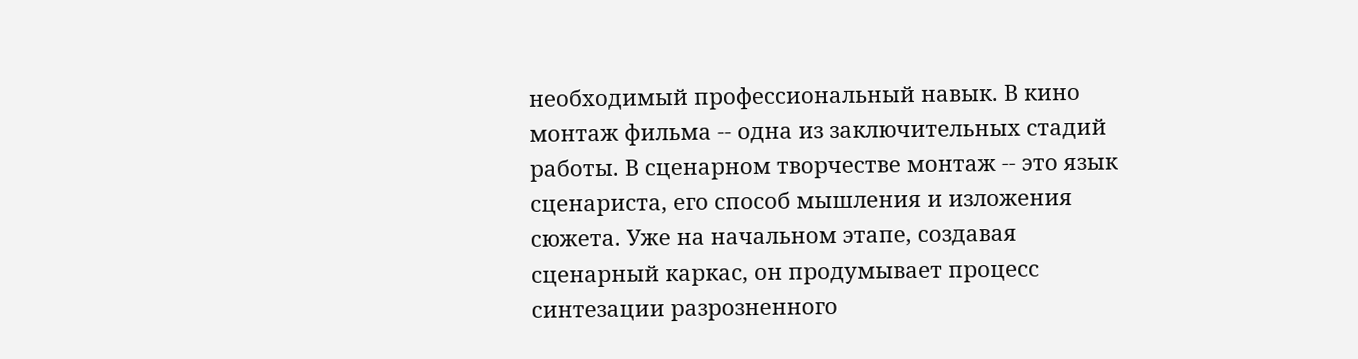необходимый профессиональный навык. В кино монтаж фильма -- одна из заключительных стадий работы. В сценарном творчестве монтаж -- это язык сценариста, его способ мышления и изложения сюжета. Уже на начальном этапе, создавая сценарный каркас, он продумывает процесс синтезации разрозненного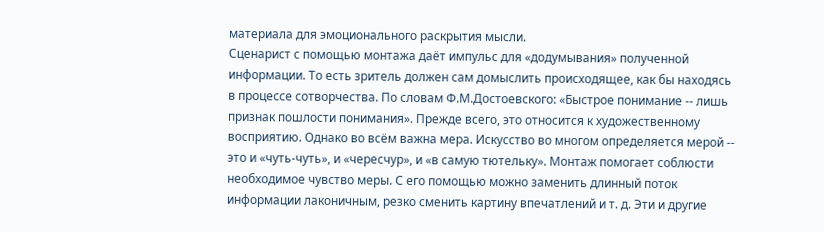материала для эмоционального раскрытия мысли.
Сценарист с помощью монтажа даёт импульс для «додумывания» полученной информации. То есть зритель должен сам домыслить происходящее, как бы находясь в процессе сотворчества. По словам Ф.М.Достоевского: «Быстрое понимание -- лишь признак пошлости понимания». Прежде всего, это относится к художественному восприятию. Однако во всём важна мера. Искусство во многом определяется мерой -- это и «чуть-чуть», и «чересчур», и «в самую тютельку». Монтаж помогает соблюсти необходимое чувство меры. С его помощью можно заменить длинный поток информации лаконичным, резко сменить картину впечатлений и т. д. Эти и другие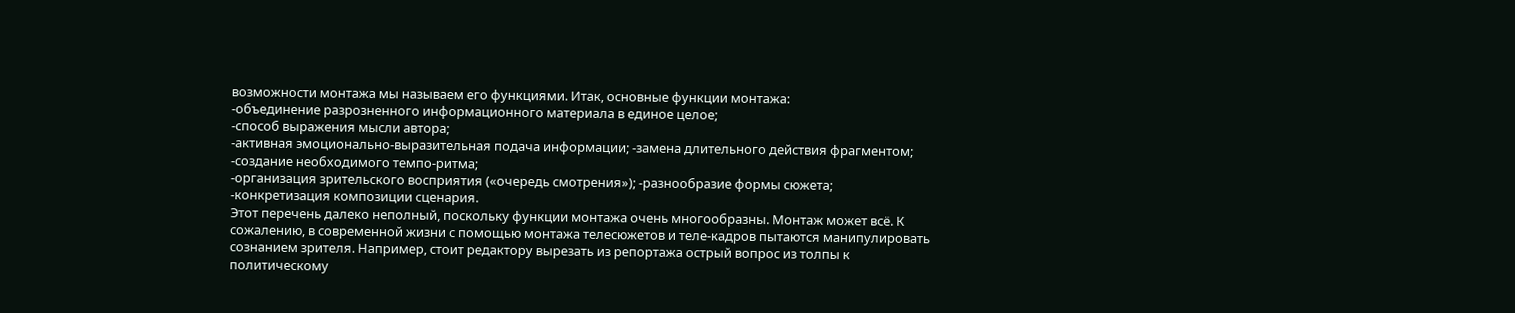возможности монтажа мы называем его функциями. Итак, основные функции монтажа:
-объединение разрозненного информационного материала в единое целое;
-способ выражения мысли автора;
-активная эмоционально-выразительная подача информации; -замена длительного действия фрагментом;
-создание необходимого темпо-ритма;
-организация зрительского восприятия («очередь смотрения»); -разнообразие формы сюжета;
-конкретизация композиции сценария.
Этот перечень далеко неполный, поскольку функции монтажа очень многообразны. Монтаж может всё. К сожалению, в современной жизни с помощью монтажа телесюжетов и теле-кадров пытаются манипулировать сознанием зрителя. Например, стоит редактору вырезать из репортажа острый вопрос из толпы к политическому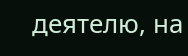деятелю, на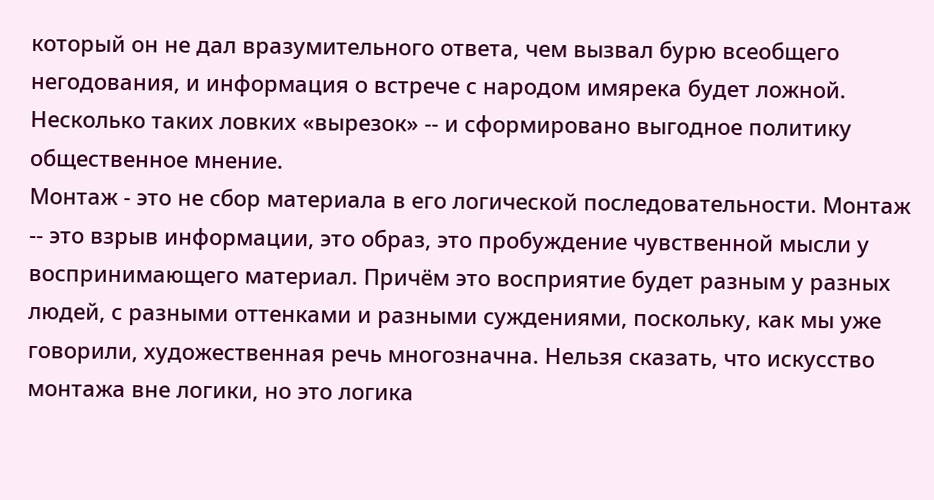который он не дал вразумительного ответа, чем вызвал бурю всеобщего негодования, и информация о встрече с народом имярека будет ложной. Несколько таких ловких «вырезок» -- и сформировано выгодное политику общественное мнение.
Монтаж - это не сбор материала в его логической последовательности. Монтаж -- это взрыв информации, это образ, это пробуждение чувственной мысли у воспринимающего материал. Причём это восприятие будет разным у разных людей, с разными оттенками и разными суждениями, поскольку, как мы уже говорили, художественная речь многозначна. Нельзя сказать, что искусство монтажа вне логики, но это логика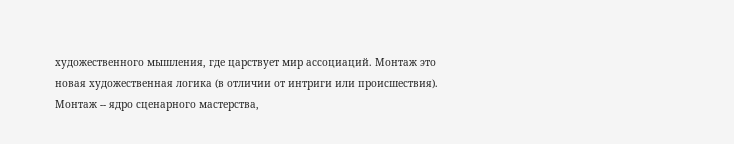художественного мышления, где царствует мир ассоциаций. Монтаж это новая художественная логика (в отличии от интриги или происшествия). Монтаж -- ядро сценарного мастерства,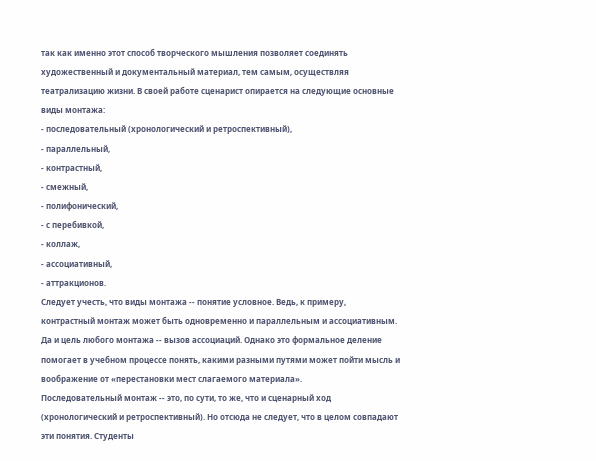так как именно этот способ творческого мышления позволяет соединять художественный и документальный материал, тем самым, осуществляя театрализацию жизни. В своей работе сценарист опирается на следующие основные виды монтажа:
- последовательный (хронологический и ретроспективный),
- параллельный,
- контрастный,
- смежный,
- полифонический,
- с перебивкой,
- коллаж,
- ассоциативный,
- аттракционов.
Следует учесть, что виды монтажа -- понятие условное. Ведь, к примеру, контрастный монтаж может быть одновременно и параллельным и ассоциативным. Да и цель любого монтажа -- вызов ассоциаций. Однако это формальное деление помогает в учебном процессе понять, какими разными путями может пойти мысль и воображение от «перестановки мест слагаемого материала».
Последовательный монтаж -- это, по сути, то же, что и сценарный ход (хронологический и ретроспективный). Но отсюда не следует, что в целом совпадают эти понятия. Студенты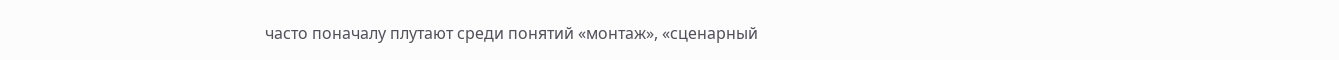часто поначалу плутают среди понятий «монтаж», «сценарный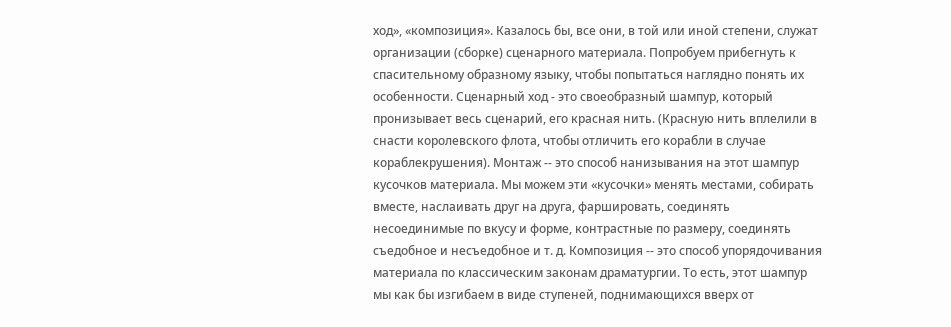ход», «композиция». Казалось бы, все они, в той или иной степени, служат организации (сборке) сценарного материала. Попробуем прибегнуть к спасительному образному языку, чтобы попытаться наглядно понять их особенности. Сценарный ход - это своеобразный шампур, который пронизывает весь сценарий, его красная нить. (Красную нить вплелили в снасти королевского флота, чтобы отличить его корабли в случае кораблекрушения). Монтаж -- это способ нанизывания на этот шампур кусочков материала. Мы можем эти «кусочки» менять местами, собирать вместе, наслаивать друг на друга, фаршировать, соединять несоединимые по вкусу и форме, контрастные по размеру, соединять съедобное и несъедобное и т. д. Композиция -- это способ упорядочивания материала по классическим законам драматургии. То есть, этот шампур мы как бы изгибаем в виде ступеней, поднимающихся вверх от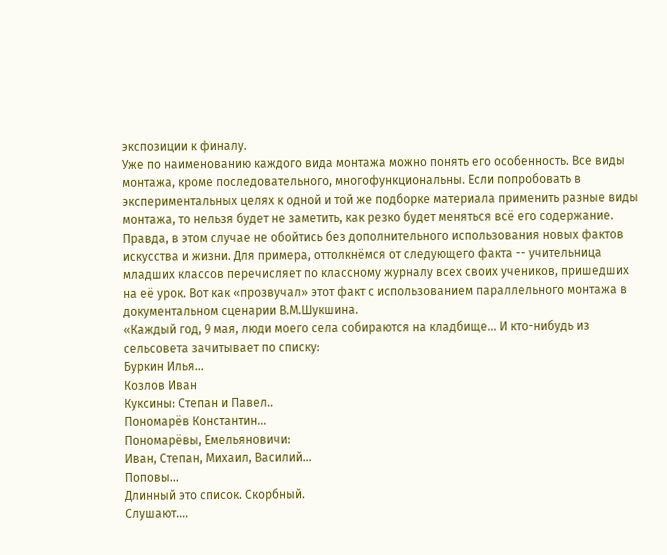экспозиции к финалу.
Уже по наименованию каждого вида монтажа можно понять его особенность. Все виды монтажа, кроме последовательного, многофункциональны. Если попробовать в экспериментальных целях к одной и той же подборке материала применить разные виды монтажа, то нельзя будет не заметить, как резко будет меняться всё его содержание. Правда, в этом случае не обойтись без дополнительного использования новых фактов искусства и жизни. Для примера, оттолкнёмся от следующего факта -- учительница младших классов перечисляет по классному журналу всех своих учеников, пришедших на её урок. Вот как «прозвучал» этот факт с использованием параллельного монтажа в документальном сценарии В.М.Шукшина.
«Каждый год, 9 мая, люди моего села собираются на кладбище... И кто-нибудь из сельсовета зачитывает по списку:
Буркин Илья...
Козлов Иван
Куксины: Степан и Павел..
Пономарёв Константин...
Пономарёвы, Емельяновичи:
Иван, Степан, Михаил, Василий...
Поповы...
Длинный это список. Скорбный.
Слушают....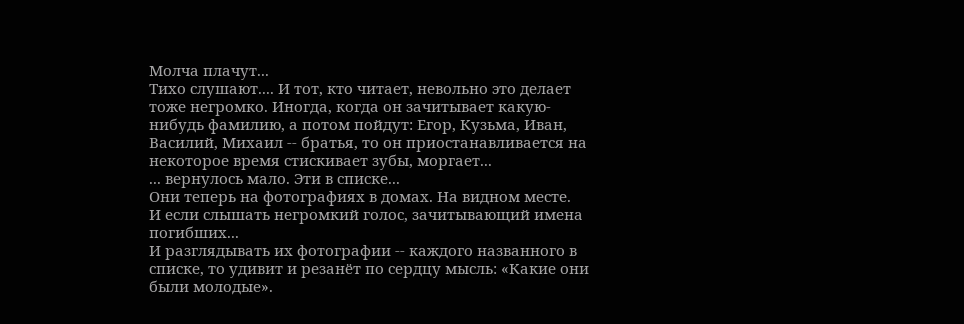Молча плачут...
Тихо слушают.... И тот, кто читает, невольно это делает тоже негромко. Иногда, когда он зачитывает какую-нибудь фамилию, а потом пойдут: Егор, Кузьма, Иван, Василий, Михаил -- братья, то он приостанавливается на некоторое время стискивает зубы, моргает...
... вернулось мало. Эти в списке...
Они теперь на фотографиях в домах. На видном месте.
И если слышать негромкий голос, зачитывающий имена погибших...
И разглядывать их фотографии -- каждого названного в списке, то удивит и резанёт по сердцу мысль: «Какие они были молодые».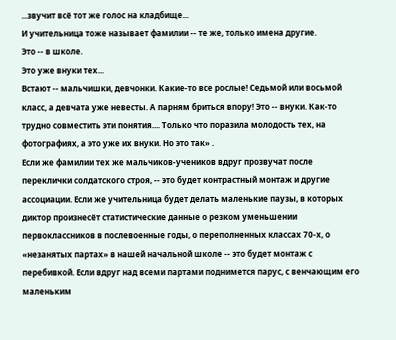...звучит всё тот же голос на кладбище...
И учительница тоже называет фамилии -- те же, только имена другие.
Это -- в школе.
Это уже внуки тех...
Встают -- мальчишки, девчонки. Какие-то все рослые! Седьмой или восьмой класс, а девчата уже невесты. А парням бриться впору! Это -- внуки. Как-то трудно совместить эти понятия.... Только что поразила молодость тех, на фотографиях, а это уже их внуки. Но это так» .
Если же фамилии тех же мальчиков-учеников вдруг прозвучат после переклички солдатского строя, -- это будет контрастный монтаж и другие ассоциации. Если же учительница будет делать маленькие паузы, в которых диктор произнесёт статистические данные о резком уменьшении первоклассников в послевоенные годы, о переполненных классах 70-х, о «незанятых партах» в нашей начальной школе -- это будет монтаж с перебивкой. Если вдруг над всеми партами поднимется парус, с венчающим его маленьким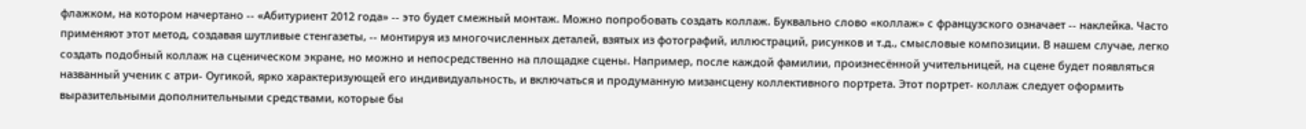флажком, на котором начертано -- «Абитуриент 2012 года» -- это будет смежный монтаж. Можно попробовать создать коллаж. Буквально слово «коллаж» с французского означает -- наклейка. Часто применяют этот метод, создавая шутливые стенгазеты, -- монтируя из многочисленных деталей, взятых из фотографий, иллюстраций, рисунков и т.д., смысловые композиции. В нашем случае, легко создать подобный коллаж на сценическом экране, но можно и непосредственно на площадке сцены. Например, после каждой фамилии, произнесённой учительницей, на сцене будет появляться названный ученик с атри- Оугикой, ярко характеризующей его индивидуальность, и включаться и продуманную мизансцену коллективного портрета. Этот портрет- коллаж следует оформить выразительными дополнительными средствами, которые бы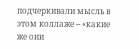подчеркивали мысль в этом коллаже -- «какие же они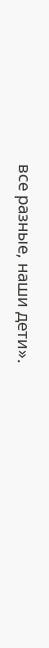все разные, наши дети».